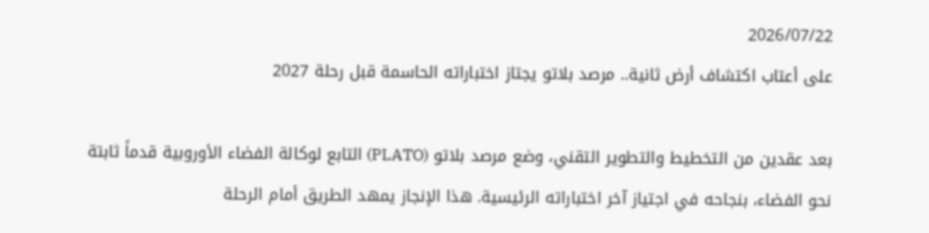2026/07/22
على أعتاب اكتشاف أرض ثانية.. مرصد بلاتو يجتاز اختباراته الحاسمة قبل رحلة 2027

بعد عقدين من التخطيط والتطوير التقني، وضع مرصد بلاتو (PLATO) التابع لوكالة الفضاء الأوروبية قدماً ثابتة نحو الفضاء، بنجاحه في اجتياز آخر اختباراته الرئيسية. هذا الإنجاز يمهد الطريق أمام الرحلة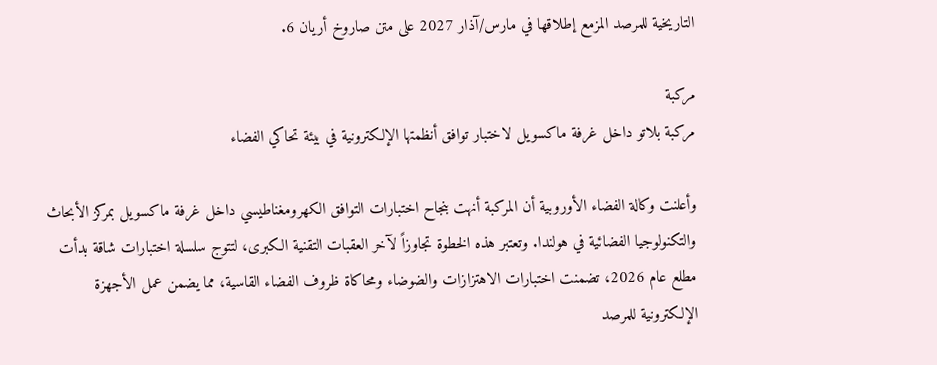التاريخية للمرصد المزمع إطلاقها في مارس/آذار 2027 على متن صاروخ أريان 6.

مركبة
مركبة بلاتو داخل غرفة ماكسويل لاختبار توافق أنظمتها الإلكترونية في بيئة تحاكي الفضاء

وأعلنت وكالة الفضاء الأوروبية أن المركبة أنهت بنجاح اختبارات التوافق الكهرومغناطيسي داخل غرفة ماكسويل بمركز الأبحاث والتكنولوجيا الفضائية في هولندا. وتعتبر هذه الخطوة تجاوزاً لآخر العقبات التقنية الكبرى، لتتوج سلسلة اختبارات شاقة بدأت مطلع عام 2026، تضمنت اختبارات الاهتزازات والضوضاء ومحاكاة ظروف الفضاء القاسية، مما يضمن عمل الأجهزة الإلكترونية للمرصد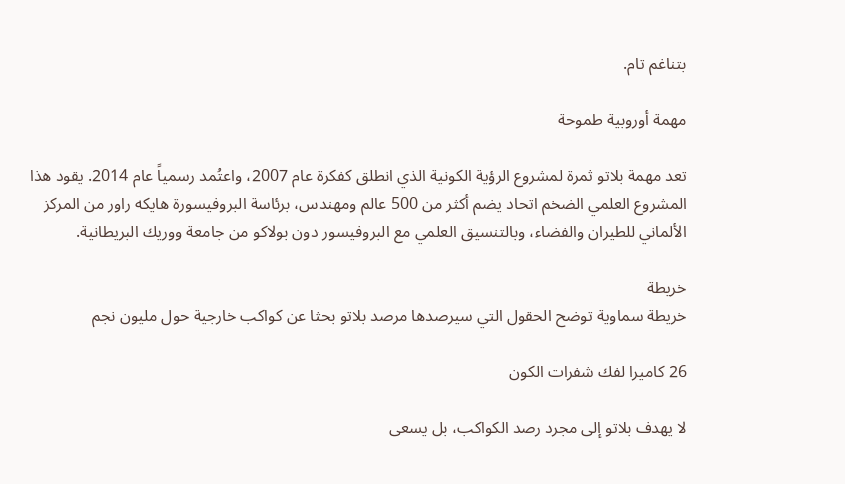بتناغم تام.

مهمة أوروبية طموحة

تعد مهمة بلاتو ثمرة لمشروع الرؤية الكونية الذي انطلق كفكرة عام 2007، واعتُمد رسمياً عام 2014. يقود هذا المشروع العلمي الضخم اتحاد يضم أكثر من 500 عالم ومهندس، برئاسة البروفيسورة هايكه راور من المركز الألماني للطيران والفضاء، وبالتنسيق العلمي مع البروفيسور دون بولاكو من جامعة ووريك البريطانية.

خريطة
خريطة سماوية توضح الحقول التي سيرصدها مرصد بلاتو بحثا عن كواكب خارجية حول مليون نجم

26 كاميرا لفك شفرات الكون

لا يهدف بلاتو إلى مجرد رصد الكواكب، بل يسعى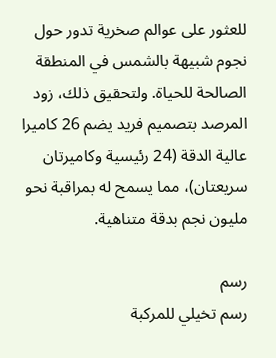للعثور على عوالم صخرية تدور حول نجوم شبيهة بالشمس في المنطقة الصالحة للحياة. ولتحقيق ذلك، زود المرصد بتصميم فريد يضم 26 كاميرا عالية الدقة (24 رئيسية وكاميرتان سريعتان)، مما يسمح له بمراقبة نحو مليون نجم بدقة متناهية.

رسم
رسم تخيلي للمركبة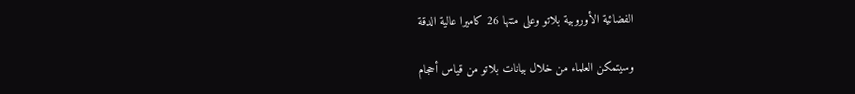الفضائية الأوروبية بلاتو وعلى متنها 26 كاميرا عالية الدقة

وسيتمكن العلماء من خلال بيانات بلاتو من قياس أحجام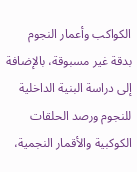الكواكب وأعمار النجوم بدقة غير مسبوقة، بالإضافة إلى دراسة البنية الداخلية للنجوم ورصد الحلقات الكوكبية والأقمار النجمية،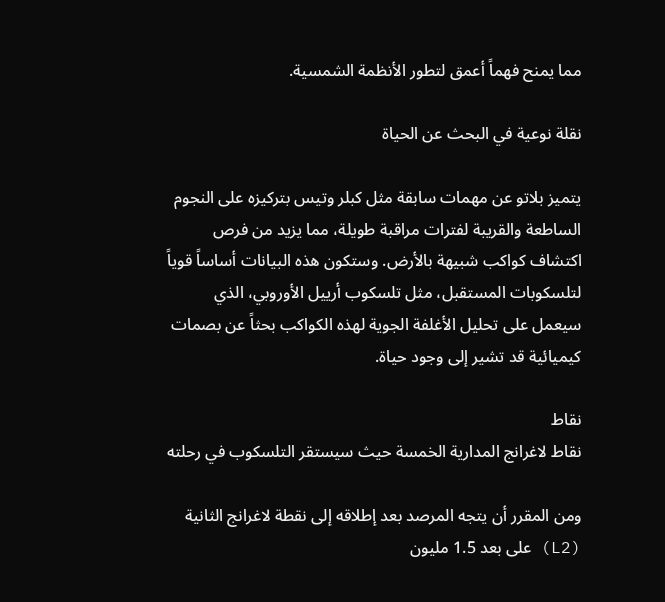مما يمنح فهماً أعمق لتطور الأنظمة الشمسية.

نقلة نوعية في البحث عن الحياة

يتميز بلاتو عن مهمات سابقة مثل كبلر وتيس بتركيزه على النجوم الساطعة والقريبة لفترات مراقبة طويلة، مما يزيد من فرص اكتشاف كواكب شبيهة بالأرض. وستكون هذه البيانات أساساً قوياً لتلسكوبات المستقبل، مثل تلسكوب أرييل الأوروبي، الذي سيعمل على تحليل الأغلفة الجوية لهذه الكواكب بحثاً عن بصمات كيميائية قد تشير إلى وجود حياة.

نقاط
نقاط لاغرانج المدارية الخمسة حيث سيستقر التلسكوب في رحلته

ومن المقرر أن يتجه المرصد بعد إطلاقه إلى نقطة لاغرانج الثانية (L2) على بعد 1.5 مليون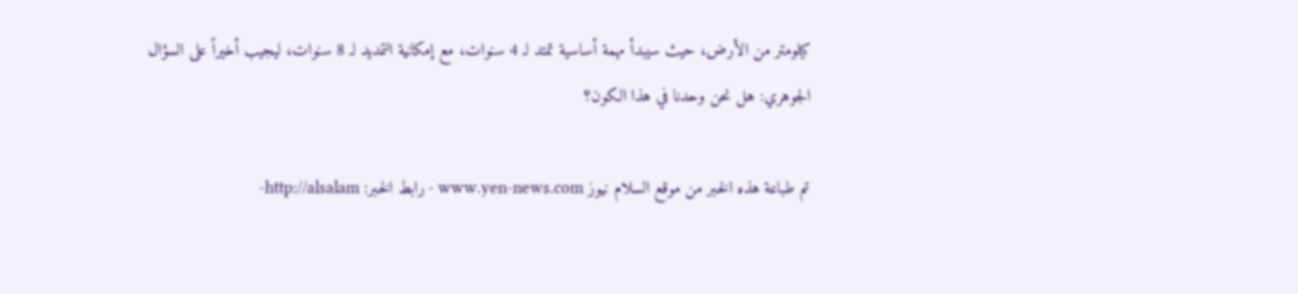كيلومتر من الأرض، حيث سيبدأ مهمة أساسية تمتد لـ 4 سنوات، مع إمكانية التمديد لـ 8 سنوات، ليجيب أخيراً على السؤال الجوهري: هل نحن وحدنا في هذا الكون؟

تم طباعة هذه الخبر من موقع السلام نيوز www.yen-news.com - رابط الخبر: http://alsalam-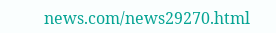news.com/news29270.html